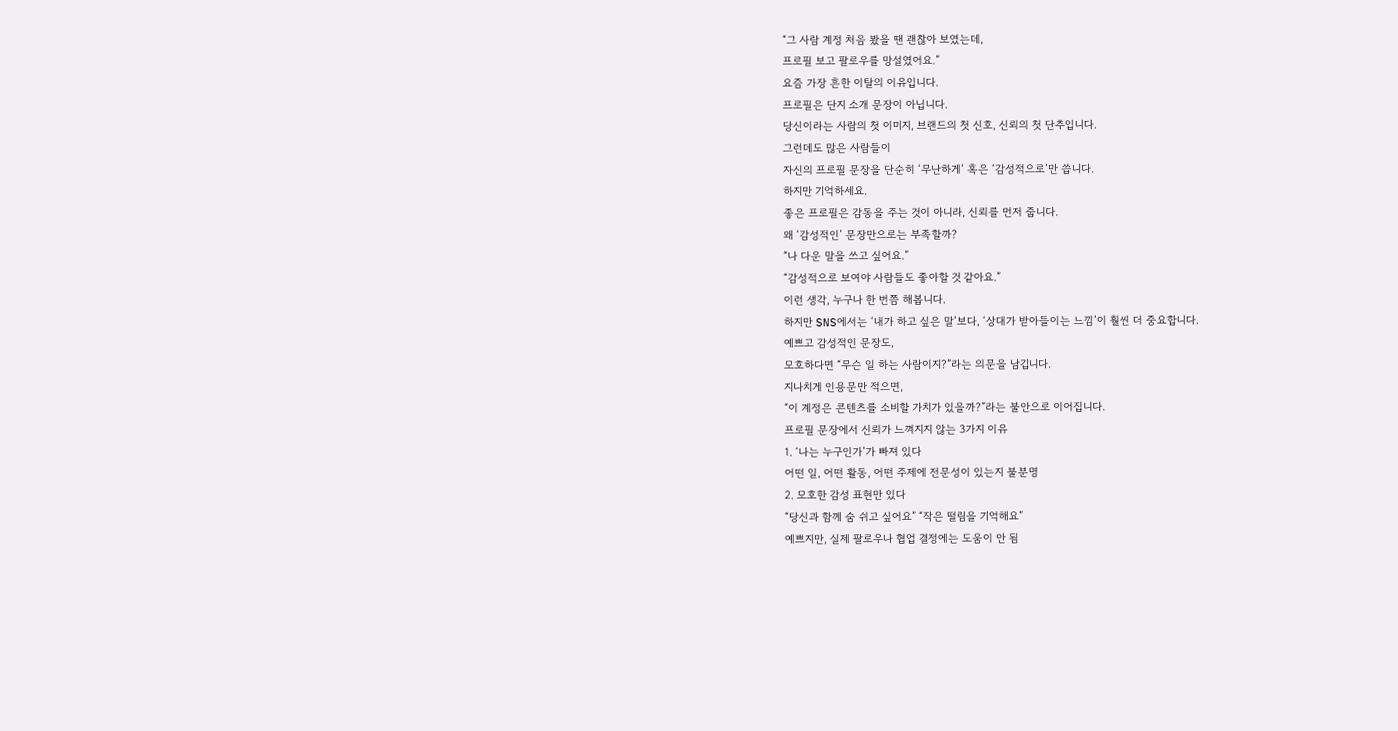“그 사람 계정 처음 봤을 땐 괜찮아 보였는데,
프로필 보고 팔로우를 망설였어요.”
요즘 가장 흔한 이탈의 이유입니다.
프로필은 단지 소개 문장이 아닙니다.
당신이라는 사람의 첫 이미지, 브랜드의 첫 신호, 신뢰의 첫 단추입니다.
그런데도 많은 사람들이
자신의 프로필 문장을 단순히 ‘무난하게’ 혹은 ‘감성적으로’만 씁니다.
하지만 기억하세요.
좋은 프로필은 감동을 주는 것이 아니라, 신뢰를 먼저 줍니다.
왜 ‘감성적인’ 문장만으로는 부족할까?
“나 다운 말을 쓰고 싶어요.”
“감성적으로 보여야 사람들도 좋아할 것 같아요.”
이런 생각, 누구나 한 번쯤 해봅니다.
하지만 SNS에서는 ‘내가 하고 싶은 말’보다, ‘상대가 받아들이는 느낌’이 훨씬 더 중요합니다.
예쁘고 감성적인 문장도,
모호하다면 “무슨 일 하는 사람이지?”라는 의문을 남깁니다.
지나치게 인용문만 적으면,
“이 계정은 콘텐츠를 소비할 가치가 있을까?”라는 불안으로 이어집니다.
프로필 문장에서 신뢰가 느껴지지 않는 3가지 이유
1. ‘나는 누구인가’가 빠져 있다
어떤 일, 어떤 활동, 어떤 주제에 전문성이 있는지 불분명
2. 모호한 감성 표현만 있다
“당신과 함께 숨 쉬고 싶어요” “작은 떨림을 기억해요”
예쁘지만, 실제 팔로우나 협업 결정에는 도움이 안 됨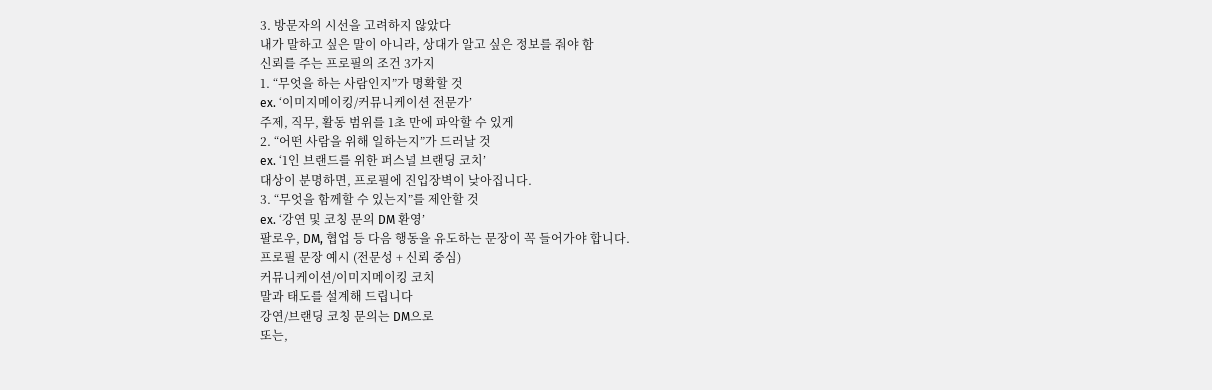3. 방문자의 시선을 고려하지 않았다
내가 말하고 싶은 말이 아니라, 상대가 알고 싶은 정보를 줘야 함
신뢰를 주는 프로필의 조건 3가지
1. “무엇을 하는 사람인지”가 명확할 것
ex. ‘이미지메이킹/커뮤니케이션 전문가’
주제, 직무, 활동 범위를 1초 만에 파악할 수 있게
2. “어떤 사람을 위해 일하는지”가 드러날 것
ex. ‘1인 브랜드를 위한 퍼스널 브랜딩 코치’
대상이 분명하면, 프로필에 진입장벽이 낮아집니다.
3. “무엇을 함께할 수 있는지”를 제안할 것
ex. ‘강연 및 코칭 문의 DM 환영’
팔로우, DM, 협업 등 다음 행동을 유도하는 문장이 꼭 들어가야 합니다.
프로필 문장 예시 (전문성 + 신뢰 중심)
커뮤니케이션/이미지메이킹 코치
말과 태도를 설계해 드립니다
강연/브랜딩 코칭 문의는 DM으로
또는,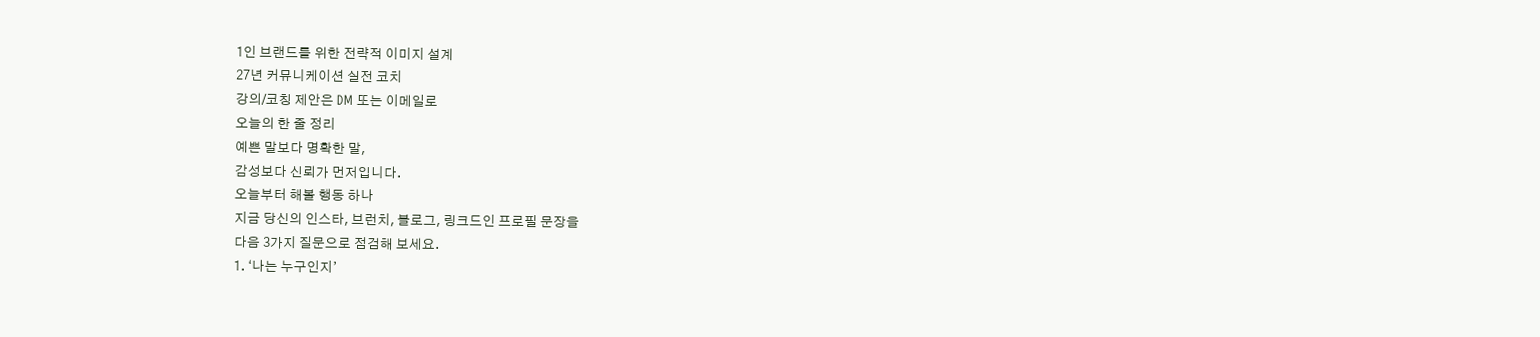1인 브랜드를 위한 전략적 이미지 설계
27년 커뮤니케이션 실전 코치
강의/코칭 제안은 DM 또는 이메일로
오늘의 한 줄 정리
예쁜 말보다 명확한 말,
감성보다 신뢰가 먼저입니다.
오늘부터 해볼 행동 하나
지금 당신의 인스타, 브런치, 블로그, 링크드인 프로필 문장을
다음 3가지 질문으로 점검해 보세요.
1. ‘나는 누구인지’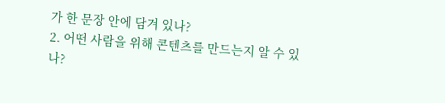가 한 문장 안에 담겨 있나?
2. 어떤 사람을 위해 콘텐츠를 만드는지 알 수 있나?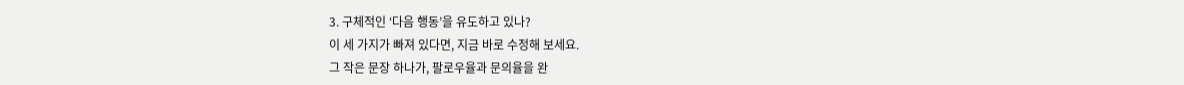3. 구체적인 ‘다음 행동’을 유도하고 있나?
이 세 가지가 빠져 있다면, 지금 바로 수정해 보세요.
그 작은 문장 하나가, 팔로우율과 문의율을 완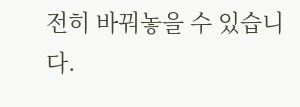전히 바꿔놓을 수 있습니다.